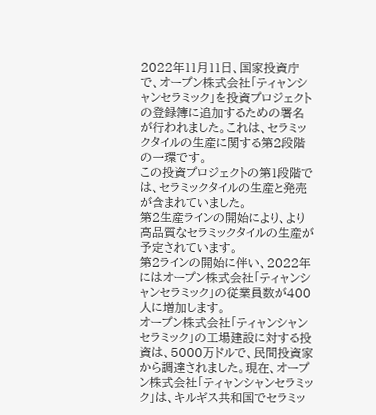2022年11月11日、国家投資庁で、オープン株式会社「ティャンシャンセラミック」を投資プロジェクトの登録簿に追加するための署名が行われました。これは、セラミックタイルの生産に関する第2段階の一環です。
この投資プロジェクトの第1段階では、セラミックタイルの生産と発売が含まれていました。
第2生産ラインの開始により、より高品質なセラミックタイルの生産が予定されています。
第2ラインの開始に伴い、2022年にはオープン株式会社「ティャンシャンセラミック」の従業員数が400人に増加します。
オープン株式会社「ティャンシャンセラミック」の工場建設に対する投資は、5000万ドルで、民間投資家から調達されました。現在、オープン株式会社「ティャンシャンセラミック」は、キルギス共和国でセラミッ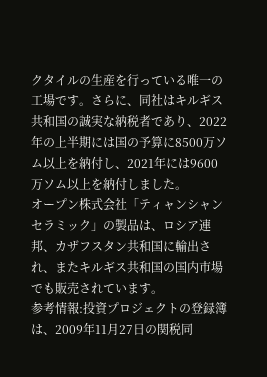クタイルの生産を行っている唯一の工場です。さらに、同社はキルギス共和国の誠実な納税者であり、2022年の上半期には国の予算に8500万ソム以上を納付し、2021年には9600万ソム以上を納付しました。
オープン株式会社「ティャンシャンセラミック」の製品は、ロシア連邦、カザフスタン共和国に輸出され、またキルギス共和国の国内市場でも販売されています。
参考情報:投資プロジェクトの登録簿は、2009年11月27日の関税同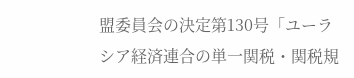盟委員会の決定第130号「ユーラシア経済連合の単一関税・関税規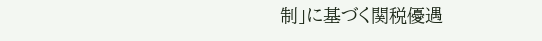制」に基づく関税優遇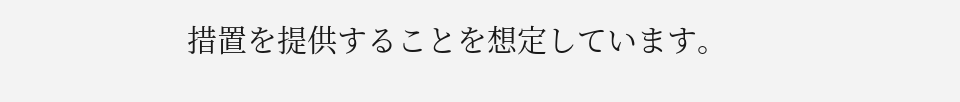措置を提供することを想定しています。